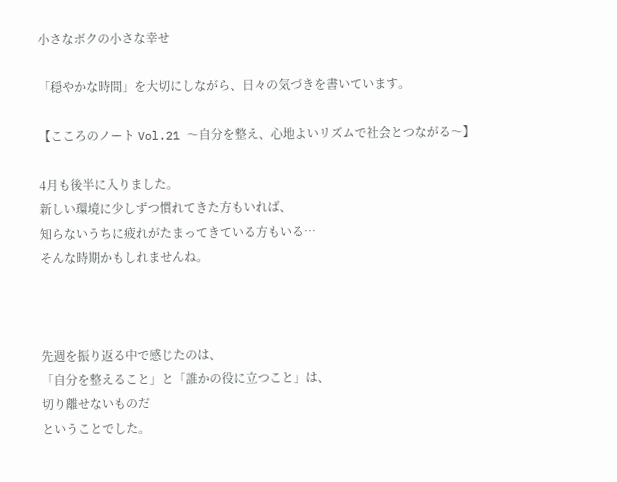小さなボクの小さな幸せ

「穏やかな時間」を大切にしながら、日々の気づきを書いています。

【こころのノート Vol.21 〜自分を整え、心地よいリズムで社会とつながる〜】

4月も後半に入りました。
新しい環境に少しずつ慣れてきた方もいれば、
知らないうちに疲れがたまってきている方もいる…
そんな時期かもしれませんね。



先週を振り返る中で感じたのは、
「自分を整えること」と「誰かの役に立つこと」は、
切り離せないものだ
ということでした。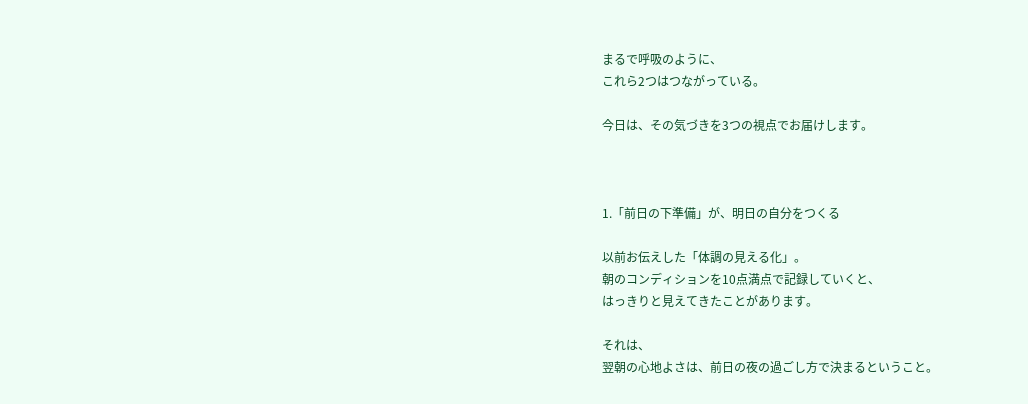まるで呼吸のように、
これら2つはつながっている。

今日は、その気づきを3つの視点でお届けします。



1.「前日の下準備」が、明日の自分をつくる

以前お伝えした「体調の見える化」。
朝のコンディションを10点満点で記録していくと、
はっきりと見えてきたことがあります。

それは、
翌朝の心地よさは、前日の夜の過ごし方で決まるということ。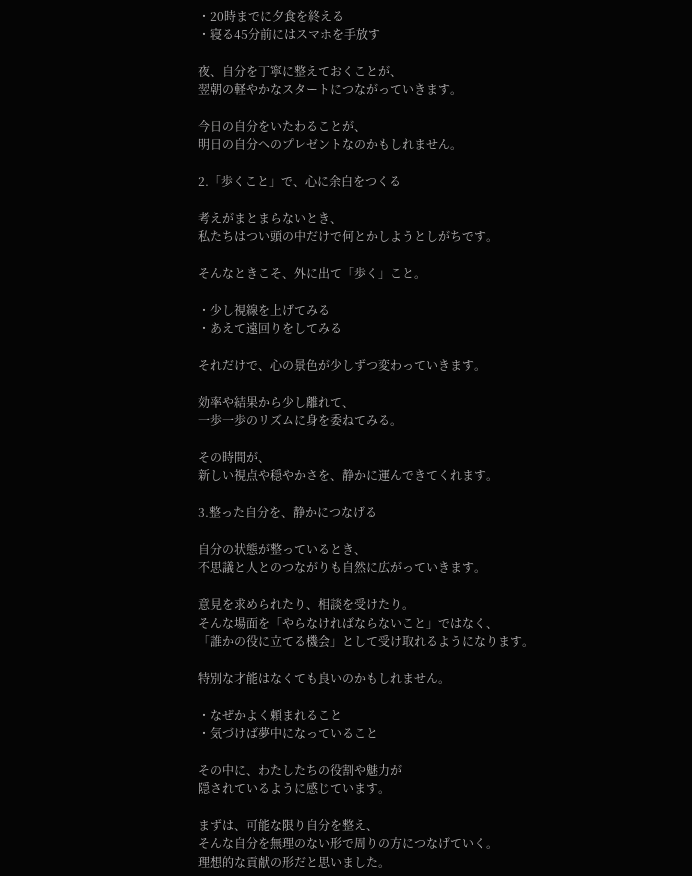・20時までに夕食を終える
・寝る45分前にはスマホを手放す

夜、自分を丁寧に整えておくことが、
翌朝の軽やかなスタートにつながっていきます。

今日の自分をいたわることが、
明日の自分へのプレゼントなのかもしれません。

2.「歩くこと」で、心に余白をつくる

考えがまとまらないとき、
私たちはつい頭の中だけで何とかしようとしがちです。

そんなときこそ、外に出て「歩く」こと。

・少し視線を上げてみる
・あえて遠回りをしてみる

それだけで、心の景色が少しずつ変わっていきます。

効率や結果から少し離れて、
一歩一歩のリズムに身を委ねてみる。

その時間が、
新しい視点や穏やかさを、静かに運んできてくれます。

3.整った自分を、静かにつなげる

自分の状態が整っているとき、
不思議と人とのつながりも自然に広がっていきます。

意見を求められたり、相談を受けたり。
そんな場面を「やらなければならないこと」ではなく、
「誰かの役に立てる機会」として受け取れるようになります。

特別な才能はなくても良いのかもしれません。

・なぜかよく頼まれること
・気づけば夢中になっていること

その中に、わたしたちの役割や魅力が
隠されているように感じています。

まずは、可能な限り自分を整え、
そんな自分を無理のない形で周りの方につなげていく。
理想的な貢献の形だと思いました。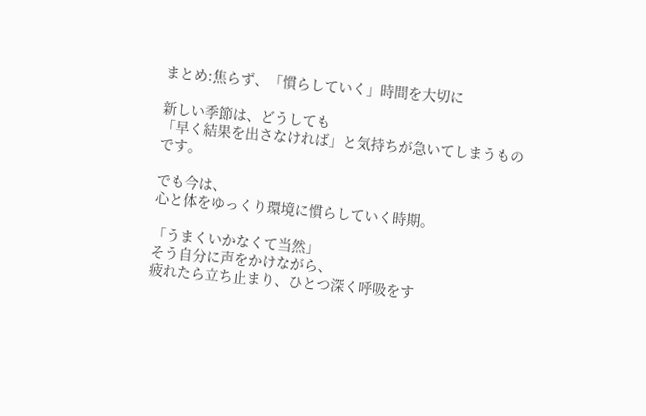まとめ:焦らず、「慣らしていく」時間を大切に

新しい季節は、どうしても
「早く結果を出さなければ」と気持ちが急いてしまうものです。

でも今は、
心と体をゆっくり環境に慣らしていく時期。

「うまくいかなくて当然」
そう自分に声をかけながら、
疲れたら立ち止まり、ひとつ深く呼吸をす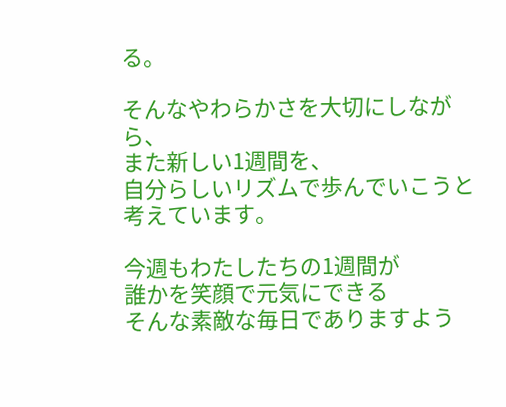る。

そんなやわらかさを大切にしながら、
また新しい1週間を、
自分らしいリズムで歩んでいこうと考えています。

今週もわたしたちの1週間が
誰かを笑顔で元気にできる
そんな素敵な毎日でありますよう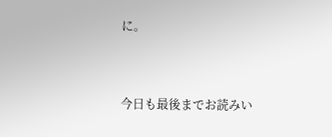に。



今日も最後までお読みい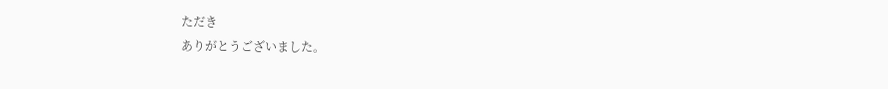ただき
ありがとうございました。